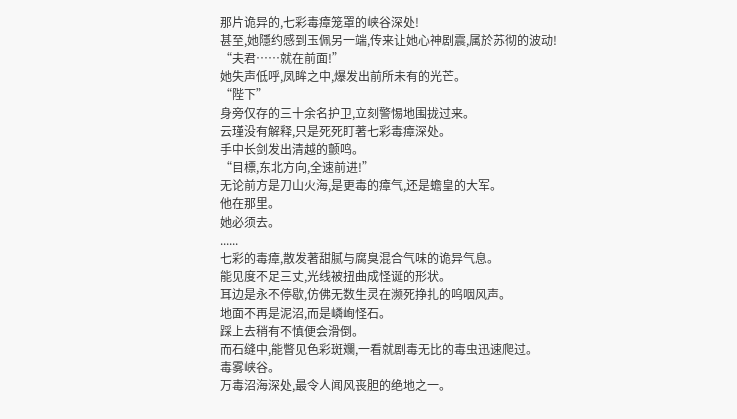那片诡异的,七彩毒瘴笼罩的峡谷深处!
甚至,她隱约感到玉佩另一端,传来让她心神剧震,属於苏彻的波动!
“夫君……就在前面!”
她失声低呼,凤眸之中,爆发出前所未有的光芒。
“陛下”
身旁仅存的三十余名护卫,立刻警惕地围拢过来。
云瑾没有解释,只是死死盯著七彩毒瘴深处。
手中长剑发出清越的颤鸣。
“目標,东北方向,全速前进!”
无论前方是刀山火海,是更毒的瘴气,还是蟾皇的大军。
他在那里。
她必须去。
......
七彩的毒瘴,散发著甜腻与腐臭混合气味的诡异气息。
能见度不足三丈,光线被扭曲成怪诞的形状。
耳边是永不停歇,仿佛无数生灵在濒死挣扎的呜咽风声。
地面不再是泥沼,而是嶙峋怪石。
踩上去稍有不慎便会滑倒。
而石缝中,能瞥见色彩斑斕,一看就剧毒无比的毒虫迅速爬过。
毒雾峡谷。
万毒沼海深处,最令人闻风丧胆的绝地之一。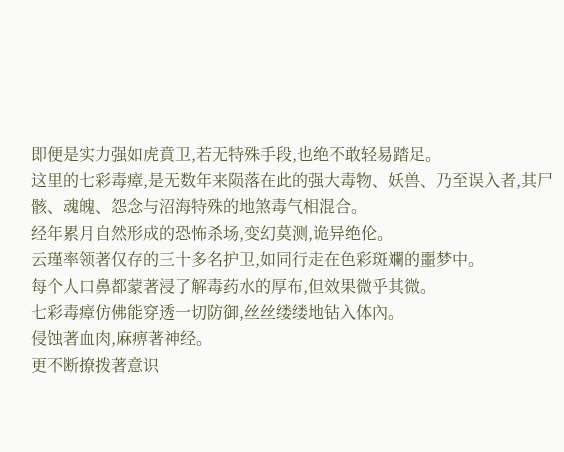即便是实力强如虎賁卫,若无特殊手段,也绝不敢轻易踏足。
这里的七彩毒瘴,是无数年来陨落在此的强大毒物、妖兽、乃至误入者,其尸骸、魂魄、怨念与沼海特殊的地煞毒气相混合。
经年累月自然形成的恐怖杀场,变幻莫测,诡异绝伦。
云瑾率领著仅存的三十多名护卫,如同行走在色彩斑斕的噩梦中。
每个人口鼻都蒙著浸了解毒药水的厚布,但效果微乎其微。
七彩毒瘴仿佛能穿透一切防御,丝丝缕缕地钻入体內。
侵蚀著血肉,麻痹著神经。
更不断撩拨著意识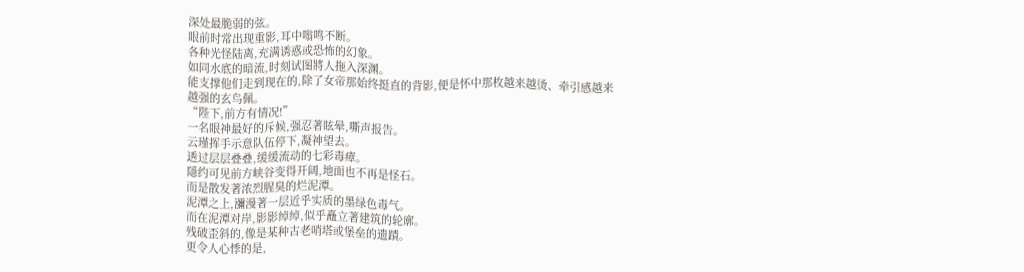深处最脆弱的弦。
眼前时常出现重影,耳中嗡鸣不断。
各种光怪陆离,充满诱惑或恐怖的幻象。
如同水底的暗流,时刻试图將人拖入深渊。
能支撑他们走到现在的,除了女帝那始终挺直的背影,便是怀中那枚越来越烫、牵引感越来越强的玄鸟佩。
“陛下,前方有情况!”
一名眼神最好的斥候,强忍著眩晕,嘶声报告。
云瑾挥手示意队伍停下,凝神望去。
透过层层叠叠,缓缓流动的七彩毒瘴。
隱约可见前方峡谷变得开阔,地面也不再是怪石。
而是散发著浓烈腥臭的烂泥潭。
泥潭之上,瀰漫著一层近乎实质的墨绿色毒气。
而在泥潭对岸,影影绰绰,似乎矗立著建筑的轮廓。
残破歪斜的,像是某种古老哨塔或堡垒的遗蹟。
更令人心悸的是,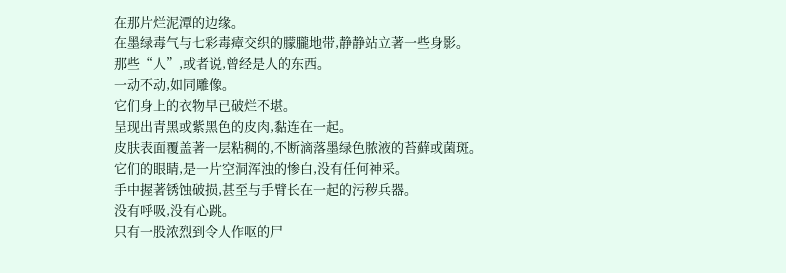在那片烂泥潭的边缘。
在墨绿毒气与七彩毒瘴交织的朦朧地带,静静站立著一些身影。
那些“人”,或者说,曾经是人的东西。
一动不动,如同雕像。
它们身上的衣物早已破烂不堪。
呈现出青黑或紫黑色的皮肉,黏连在一起。
皮肤表面覆盖著一层粘稠的,不断滴落墨绿色脓液的苔蘚或菌斑。
它们的眼睛,是一片空洞浑浊的惨白,没有任何神采。
手中握著锈蚀破损,甚至与手臂长在一起的污秽兵器。
没有呼吸,没有心跳。
只有一股浓烈到令人作呕的尸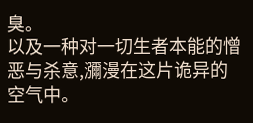臭。
以及一种对一切生者本能的憎恶与杀意,瀰漫在这片诡异的空气中。